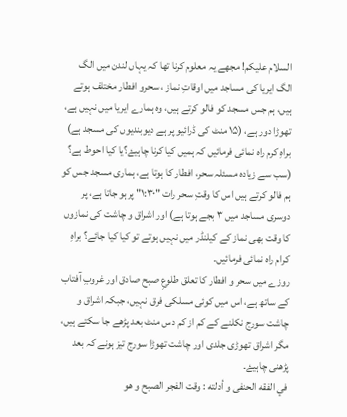السلام علیکم! مجھے یہ معلوم کرنا تھا کہ یہاں لندن میں الگ الگ ایریا کی مساجد میں اوقاتِ نماز ، سحرو افطار مختلف ہوتے ہیں، ہم جس مسجد کو فالو کرتے ہیں، وہ ہمارے ایریا میں نہیں ہے، تھوڑا دور ہے، (۱۵ منٹ کی ڈرائیو پر ہے دیوبندیوں کی مسجد ہے) براہِ کرم راہ نمائی فرمائیں کہ ہمیں کیا کرنا چاہیۓ؟یا کیا احوط ہے؟ (سب سے زیادہ مسئلہ سحر، افطار کا ہوتا ہے، ہماری مسجد جس کو ہم فالو کرتے ہیں اس کا وقتِ سحر رات "۱:۳۰" پرہو جاتا ہے، پر دوسری مساجد میں ۳ بجے ہوتا ہے) اور اشراق و چاشت کی نمازوں کا وقت بھی نماز کے کیلنڈر میں نہیں ہوتے تو کیا کیا جائے؟ براہِ کرام راہ نمائی فرمائیں۔
روزے میں سحر و افطار کا تعلق طلوعِ صبح صادق اور غروبِ آفتاب کے ساتھ ہے، اس میں کوئی مسلکی فرق نہیں، جبکہ اشراق و چاشت سورج نکلنے کے کم از کم دس منٹ بعد پڑھے جا سکتے ہیں، مگر اشراق تھوڑی جلدی اور چاشت تھوڑا سورج تیز ہونے کہ بعد پڑھنی چاہیۓ۔
في الفقه الحنفى و أدلته : وقت الفجر الصبح و هو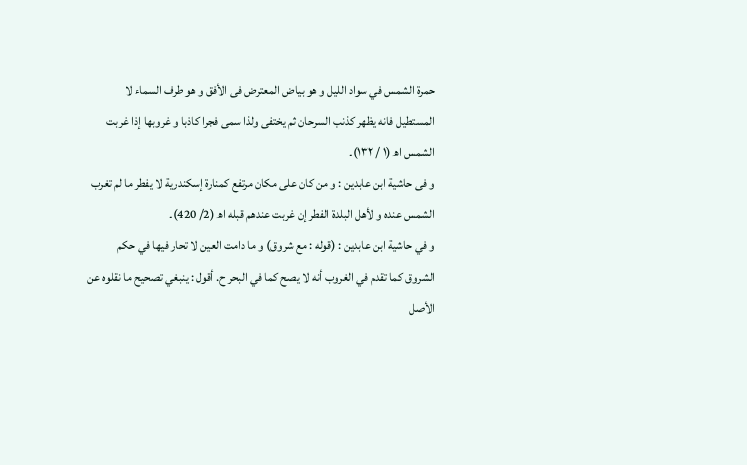حمرة الشمس في سواد الليل و هو بياض المعترض فى الأفق و هو طرف السماء لا المستطيل فانه يظهر كذنب السرحان ثم يختفى ولذا سمى فجرا کاذبا و غروبها إذا غربت الشمس اھ (۱ / ۱۳۲)۔
و فی حاشية ابن عابدين : و من كان على مكان مرتفع كمنارة إسكندرية لا يفطر ما لم تغرب الشمس عنده و لأهل البلدة الفطر إن غربت عندهم قبله اھ (2/ 420)۔
و في حاشية ابن عابدين : (قوله : مع شروق) و ما دامت العين لا تحار فيها في حكم الشروق كما تقدم في الغروب أنه لا يصح كما في البحر ح. أقول : ينبغي تصحيح ما نقلوه عن الأصل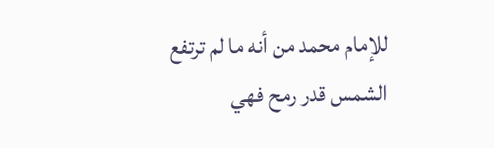للإمام محمد من أنه ما لم ترتفع الشمس قدر رمح فهي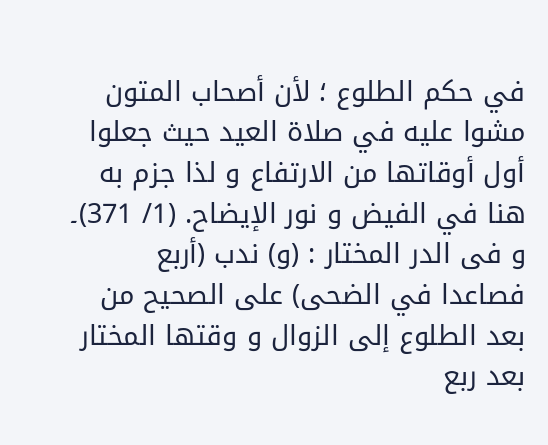في حكم الطلوع ؛ لأن أصحاب المتون مشوا عليه في صلاة العيد حيث جعلوا أول أوقاتها من الارتفاع و لذا جزم به هنا في الفيض و نور الإيضاح. (1/ 371)۔
و فی الدر المختار : (و) ندب (أربع فصاعدا في الضحى) على الصحيح من بعد الطلوع إلى الزوال و وقتها المختار بعد ربع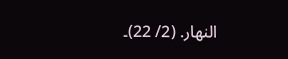النهار. (2/ 22)۔